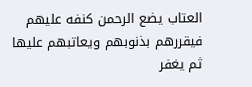العتاب يضع الرحمن كنفه عليهم فيقررهم بذنوبهم ويعاتبهم عليها ثم يغفر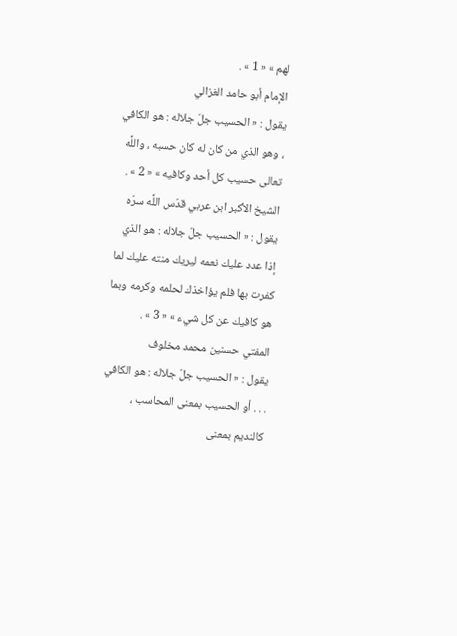لهم » « 1 » .
الإمام أبو حامد الغزالي
يقول : « الحسيب جلّ جلاله : هو الكافي ، وهو الذي من كان له كان حسبه ، واللَّه تعالى حسيب كل أحد وكافيه » « 2 » .
الشيخ الأكبر ابن عربي قدّس اللَّه سرّه
يقول : « الحسيب جلّ جلاله : هو الذي إذا عدد عليك نعمه ليريك منته عليك لما كفرت بها فلم يؤاخذك لحلمه وكرمه وبما هو كافيك عن كل شيء » « 3 » .
المفتي حسنين محمد مخلوف
يقول : « الحسيب جلّ جلاله : هو الكافي . . . أو الحسيب بمعنى المحاسب ، كالنديم بمعنى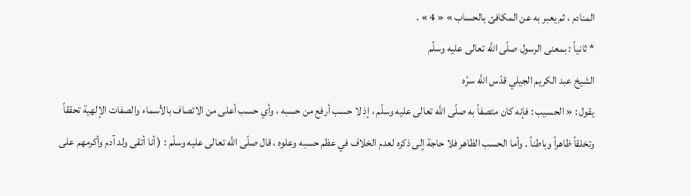المنادم ، ثم يعبر به عن المكافئ بالحساب » « 4 » .
* ثانياً : بمعنى الرسول صلّى اللَّه تعالى عليه وسلّم
الشيخ عبد الكريم الجيلي قدّس اللَّه سرّه
يقول : « الحسيب : فإنه كان متصفاً به صلّى اللَّه تعالى عليه وسلّم ، إذ لا حسب أرفع من حسبه ، وأي حسب أعلى من الاتصاف بالأسماء والصفات الإلهية تحققاً وتخلقاً ظاهراً وباطناً . وأما الحسب الظاهر فلا حاجة إلى ذكره لعدم الخلاف في عظم حسبه وعلوه ، قال صلّى اللَّه تعالى عليه وسلّم : ( أنا أتقى ولد آدم وأكرمهم على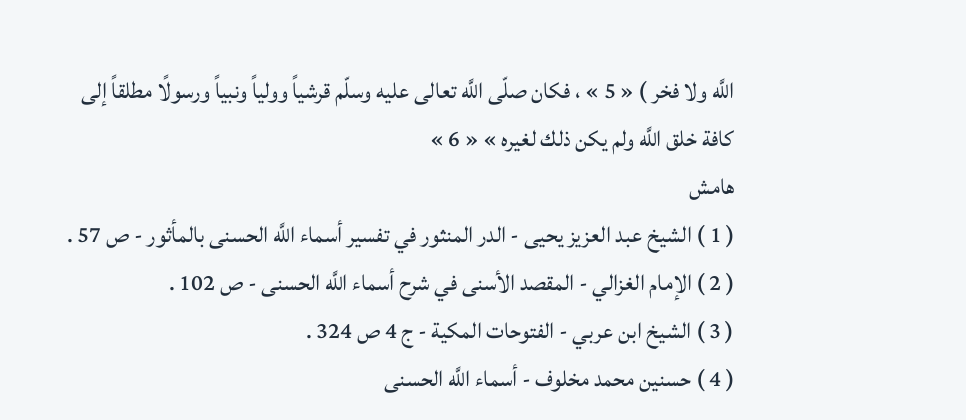اللَّه ولا فخر ) « 5 » ، فكان صلّى اللَّه تعالى عليه وسلّم قرشياً وولياً ونبياً ورسولًا مطلقاً إلى كافة خلق اللَّه ولم يكن ذلك لغيره » « 6 »
هامش
( 1 ) الشيخ عبد العزيز يحيى - الدر المنثور في تفسير أسماء اللَّه الحسنى بالمأثور - ص 57 .
( 2 ) الإمام الغزالي - المقصد الأسنى في شرح أسماء اللَّه الحسنى - ص 102 .
( 3 ) الشيخ ابن عربي - الفتوحات المكية - ج 4 ص 324 .
( 4 ) حسنين محمد مخلوف - أسماء اللَّه الحسنى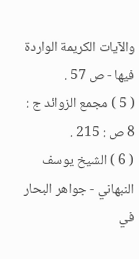والآيات الكريمة الواردة فيها - ص 57 .
( 5 ) مجمع الزوائد ج : 8 ص : 215 .
( 6 ) الشيخ يوسف النبهاني - جواهر البحار في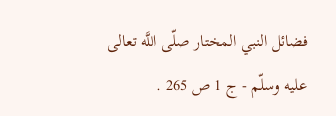فضائل النبي المختار صلّى اللَّه تعالى عليه وسلّم - ج 1 ص 265 .